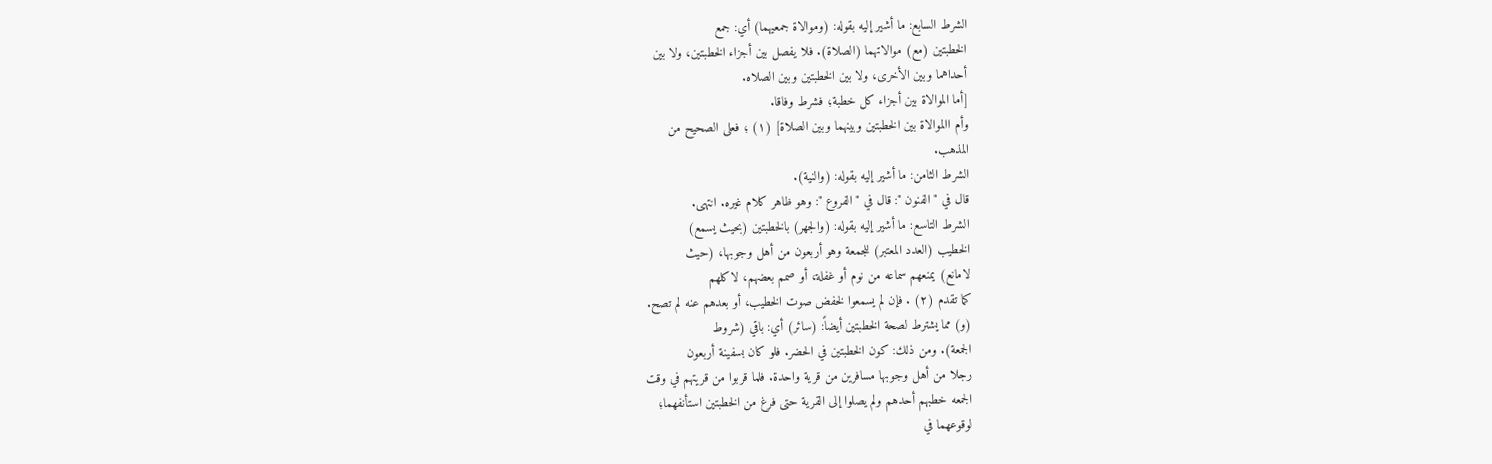الشرط السابع: ما أشير إليه بقوله: (وموالاة جمعيهما) أي: جمع
الخطبتين (مع) موالاتهما (الصلاة). فلا يفصل بين أجزاء الخطبتين، ولا بين
أحداهما وبين الأخرى، ولا بين الخطبتين وبين الصلاه.
[أما الموالاة بين أجزاء كل خطبة؛ فشرط وفاقا.
وأم االموالاة بين الخطبتين وبينهما وبين الصلاة] (١) ؛ فعلى الصحيح من
المذهب.
الشرط الثامن: ما أشير إليه بقوله: (والنية).
قال في " الفنون ": قال في " الفروع ": وهو ظاهر كلام غيره. انتهى.
الشرط التاسع: ما أشير إليه بقوله: (والجهر) بالخطبتين (بحيث يسمع)
الخطيب (العدد المعتبر) للجمعة وهو أربعون من أهل وجوبها، (حيث
لامانع) يمنعهم سماعه من نوم أو غفلة، أو صمم بعضهم، لاكلهم
كما تقدم (٢) . فإن لم يسمعوا لخفض صوت الخطيب، أو بعدهم عنه لم تصح.
(و) مما يشترط لصحة الخطبتين أيضاً: (سائر) أي: باقي (شروط
الجمعة). ومن ذلك: كون الخطبتين في الحضر. فلو كان بسفينة أربعون
رجلا من أهل وجوبها مسافرين من قرية واحدة. فلما قربوا من قريتهم في وقت
الجمعه خطبهم أحدهم ولم يصلوا إلى القرية حتى فرغ من الخطبتين استأنفهما؛
لوقوعهما في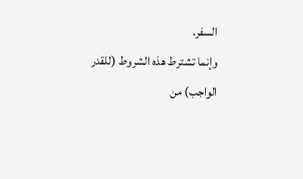السفر.
وإنما تشترط هذه الشروط (للقدر الواجب) من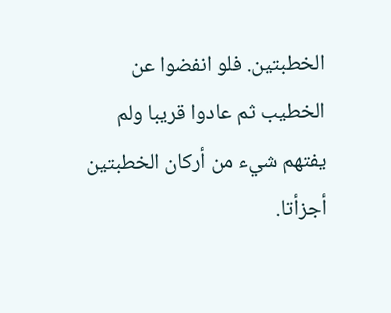الخطبتين. فلو انفضوا عن
الخطيب ثم عادوا قريبا ولم يفتهم شيء من أركان الخطبتين أجزأتا.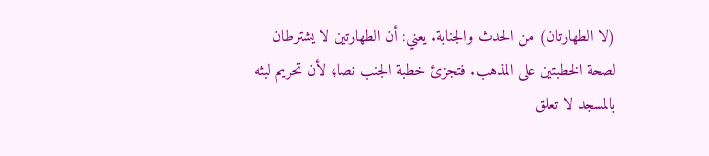(لا الطهارتان) من الحدث والجنابة. يعني: أن الطهارتين لا يشترطان
لصحة الخطبتين على المذهب. فتجزئ خطبة الجنب نصا؛ لأن تحريم لبثه
بالمسجد لا تعلق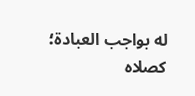له بواجب العبادة؛ كصلاه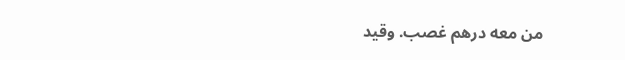من معه درهم غصب. وقيد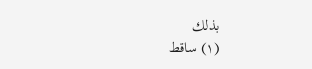بذلك
(١) ساقط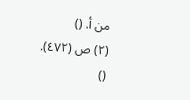من أ. ()
(٢) ص (٤٧٢). ()